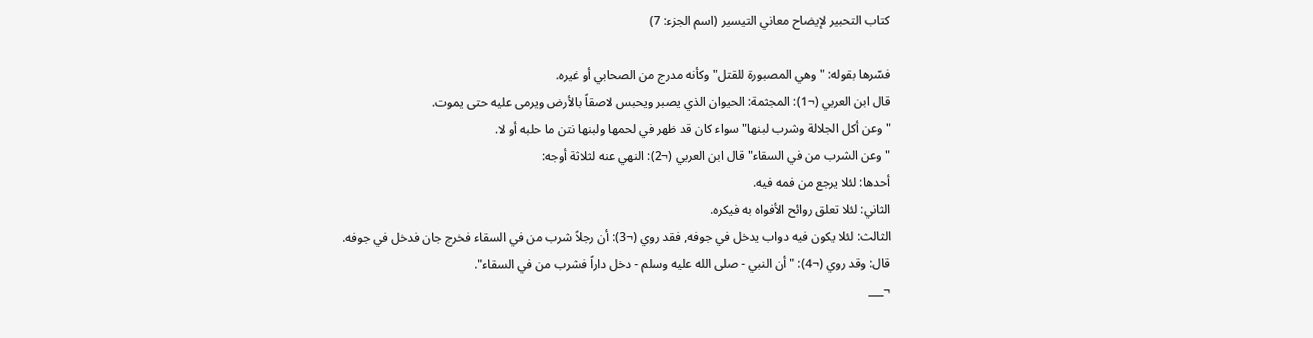كتاب التحبير لإيضاح معاني التيسير (اسم الجزء: 7)

فسّرها بقوله: "وهي المصبورة للقتل" وكأنه مدرج من الصحابي أو غيره.
قال ابن العربي (¬1): المجثمة: الحيوان الذي يصبر ويحبس لاصقاً بالأرض ويرمى عليه حتى يموت.
"وعن أكل الجلالة وشرب لبنها" سواء كان قد ظهر في لحمها ولبنها نتن ما حلبه أو لا.
"وعن الشرب من في السقاء" قال ابن العربي (¬2): النهي عنه لثلاثة أوجه:
أحدها: لئلا يرجع من فمه فيه.
الثاني: لئلا تعلق روائح الأفواه به فيكره.
الثالث: لئلا يكون فيه دواب يدخل في جوفه, فقد روي (¬3): أن رجلاً شرب من في السقاء فخرج جان فدخل في جوفه.
قال: وقد روي (¬4): "أن النبي - صلى الله عليه وسلم - دخل داراً فشرب من في السقاء".
¬___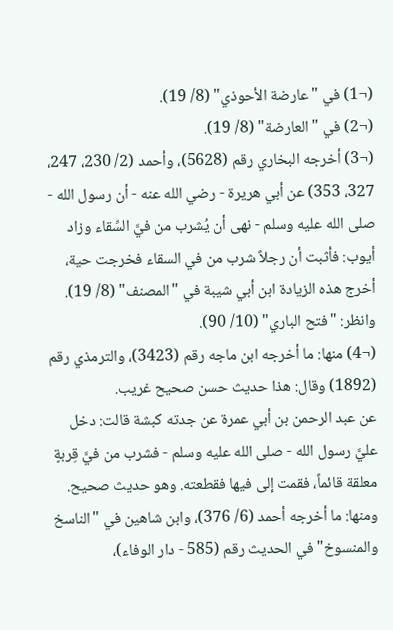(¬1) في "عارضة الأحوذي" (8/ 19).
(¬2) في "العارضة" (8/ 19).
(¬3) أخرجه البخاري رقم (5628)، وأحمد (2/ 230، 247، 327، 353) عن أبي هريرة - رضي الله عنه - أن رسول الله - صلى الله عليه وسلم - نهى أن يُشرب من فيَّ السِّقاء وزاد أيوب: فأثبت أن رجلاً شرب من في السقاء فخرجت حية، أخرج هذه الزيادة ابن أبي شيبة في "المصنف" (8/ 19).
وانظر: "فتح الباري" (10/ 90).
(¬4) منها: ما أخرجه ابن ماجه رقم (3423)، والترمذي رقم (1892) وقال: هذا حديث حسن صحيح غريب.
عن عبد الرحمن بن أبي عمرة عن جدته كبشة قالت: دخل عليَّ رسول الله - صلى الله عليه وسلم - فشرب من فيَّ قِربةٍ معلقة قائماً، فقمت إلى فيها فقطعته. وهو حديث صحيح.
ومنها: ما أخرجه أحمد (6/ 376)، وابن شاهين في "الناسخ والمنسوخ" في الحديث رقم (585 - دار الوفاء)،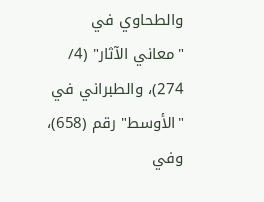والطحاوي في "معاني الآثار" (4/ 274)، والطبراني في "الأوسط" رقم (658)، وفي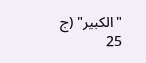"الكبير" (ج 25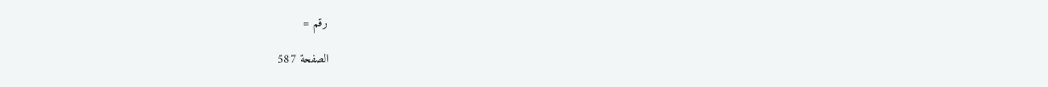رقم =

الصفحة 587